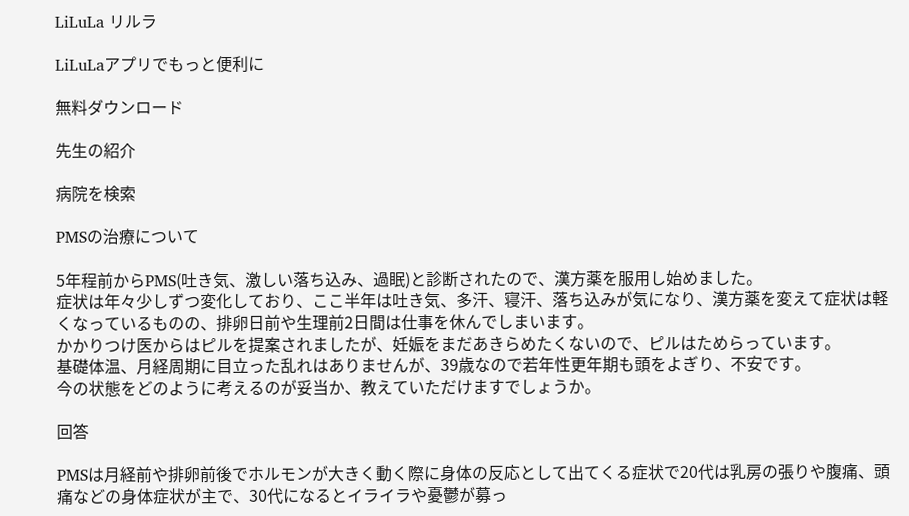LiLuLa リルラ

LiLuLaアプリでもっと便利に

無料ダウンロード

先生の紹介

病院を検索

PMSの治療について

5年程前からPMS(吐き気、激しい落ち込み、過眠)と診断されたので、漢方薬を服用し始めました。
症状は年々少しずつ変化しており、ここ半年は吐き気、多汗、寝汗、落ち込みが気になり、漢方薬を変えて症状は軽くなっているものの、排卵日前や生理前2日間は仕事を休んでしまいます。
かかりつけ医からはピルを提案されましたが、妊娠をまだあきらめたくないので、ピルはためらっています。
基礎体温、月経周期に目立った乱れはありませんが、39歳なので若年性更年期も頭をよぎり、不安です。
今の状態をどのように考えるのが妥当か、教えていただけますでしょうか。

回答

PMSは月経前や排卵前後でホルモンが大きく動く際に身体の反応として出てくる症状で20代は乳房の張りや腹痛、頭痛などの身体症状が主で、30代になるとイライラや憂鬱が募っ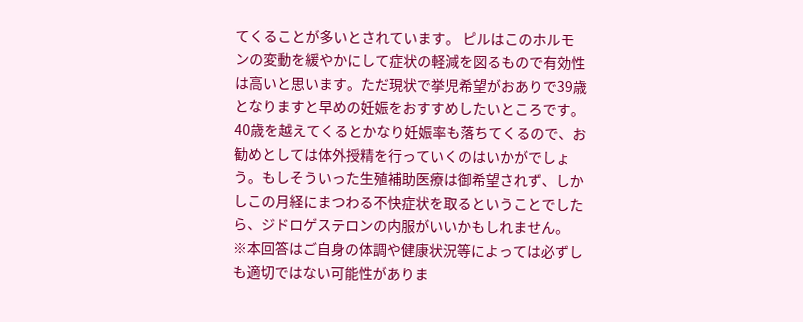てくることが多いとされています。 ピルはこのホルモンの変動を緩やかにして症状の軽減を図るもので有効性は高いと思います。ただ現状で挙児希望がおありで39歳となりますと早めの妊娠をおすすめしたいところです。40歳を越えてくるとかなり妊娠率も落ちてくるので、お勧めとしては体外授精を行っていくのはいかがでしょう。もしそういった生殖補助医療は御希望されず、しかしこの月経にまつわる不快症状を取るということでしたら、ジドロゲステロンの内服がいいかもしれません。 ※本回答はご自身の体調や健康状況等によっては必ずしも適切ではない可能性がありま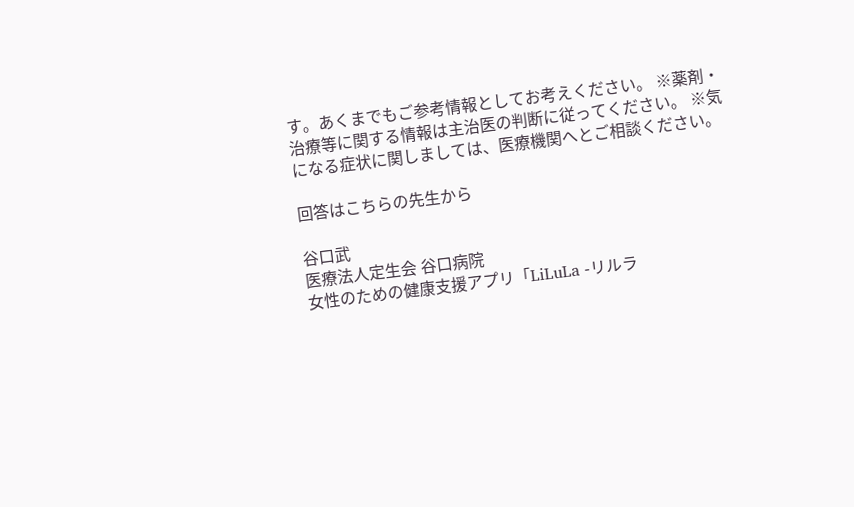す。あくまでもご参考情報としてお考えください。 ※薬剤・治療等に関する情報は主治医の判断に従ってください。 ※気になる症状に関しましては、医療機関へとご相談ください。

回答はこちらの先生から

谷口武
医療法人定生会 谷口病院
女性のための健康支援アプリ「LiLuLa -リルラ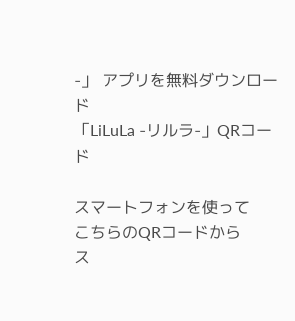-」 アプリを無料ダウンロード
「LiLuLa -リルラ-」QRコード

スマートフォンを使って
こちらのQRコードから
ス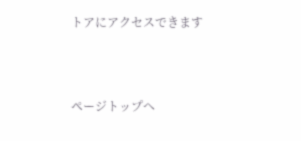トアにアクセスできます



ページトップへ